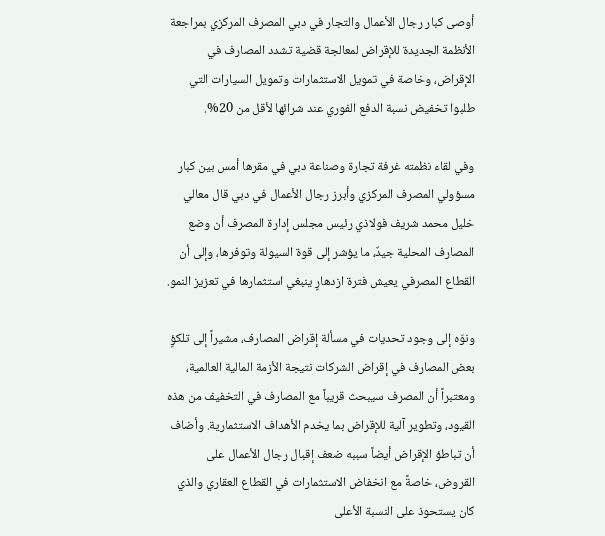أوصى كبار رجال الأعمال والتجار في دبي المصرف المركزي بمراجعة الأنظمة الجديدة للإقراض لمعالجة قضية تشدد المصارف في الإقراض، وخاصة في تمويل الاستثمارات وتمويل السيارات التي طلبوا تخفيض نسبة الدفع الفوري عند شرائها لأقل من 20%.

وفي لقاء نظمته غرفة تجارة وصناعة دبي في مقرها أمس بين كبار مسؤولي المصرف المركزي وأبرز رجال الأعمال في دبي قال معالي خليل محمد شريف فولاذي رئيس مجلس إدارة المصرف أن وضع المصارف المحلية جيدٌ، ما يؤشر إلى قوة السيولة وتوفرها، وإلى أن القطاع المصرفي يعيش فترة ازدهارٍ ينبغي استثمارها في تعزيز النمو.

ونوّه إلى وجود تحديات في مسألة إقراض المصارف، مشيراً إلى تلكؤٍ بعض المصارف في إقراض الشركات نتيجة الأزمة المالية العالمية، ومعتبراً أن المصرف سيبحث قريباً مع المصارف في التخفيف من هذه القيود، وتطوير آلية للإقراض بما يخدم الأهداف الاستثمارية. وأضاف أن تباطؤ الإقراض أيضاً سببه ضعف إقبال رجال الأعمال على القروض، خاصةً مع انخفاض الاستثمارات في القطاع العقاري والذي كان يستحوذ على النسبة الأعلى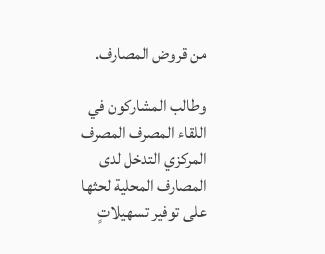من قروض المصارف.

وطالب المشاركون في اللقاء المصرف المصرف المركزي التدخل لدى المصارف المحلية لحثها على توفير تسهيلاتٍ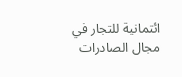ائتمانية للتجار في مجال الصادرات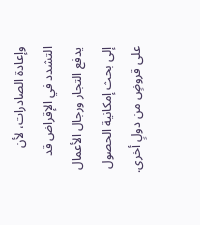وإعادة الصادرات، لأن التشدد في الإقراض قد يدفع التجار ورجال الأعمال إلى بحث إمكانية الحصول على قروضٍ من دولٍ أخرى.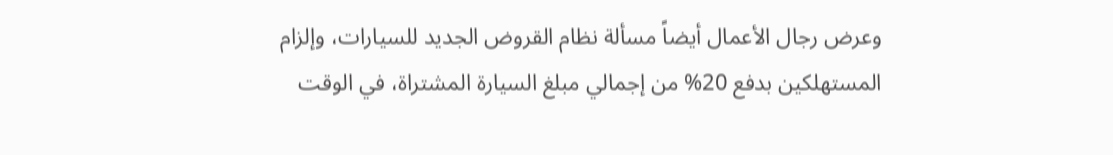وعرض رجال الأعمال أيضاً مسألة نظام القروض الجديد للسيارات، وإلزام المستهلكين بدفع 20% من إجمالي مبلغ السيارة المشتراة، في الوقت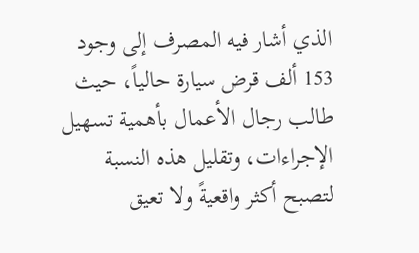الذي أشار فيه المصرف إلى وجود 153 ألف قرض سيارة حالياً، حيث طالب رجال الأعمال بأهمية تسهيل الإجراءات، وتقليل هذه النسبة لتصبح أكثر واقعيةً ولا تعيق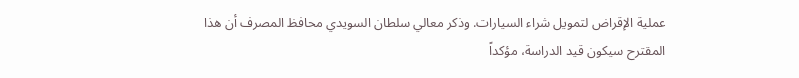عملية الإقراض لتمويل شراء السيارات. وذكر معالي سلطان السويدي محافظ المصرف أن هذا المقترح سيكون قيد الدراسة، مؤكداً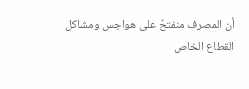أن المصرف منفتحٌ على هواجس ومشاكل القطاع الخاص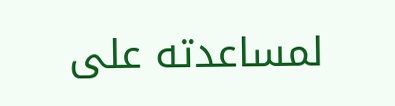لمساعدته على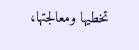تخطيها ومعالجتها،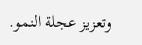وتعزيز عجلة النمو.